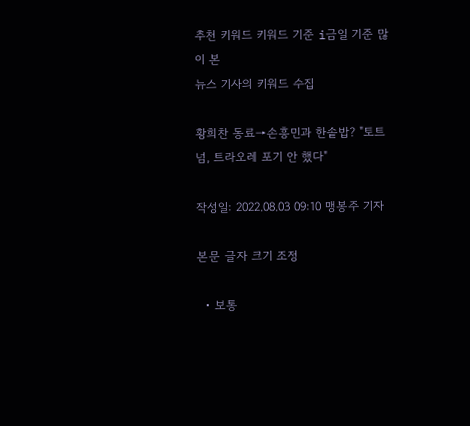추천 키워드 키워드 기준 i금일 기준 많이 본
뉴스 기사의 키워드 수집

황희찬 동료→손흥민과 한솥밥? "토트넘, 트라오레 포기 안 했다"

작성일: 2022.08.03 09:10 맹봉주 기자

본문 글자 크기 조정

  • 보통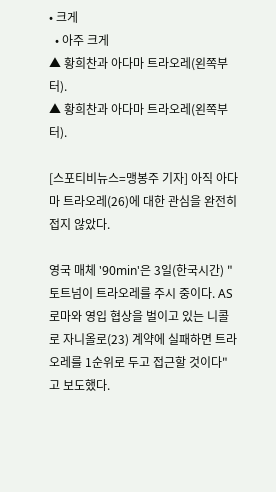• 크게
  • 아주 크게
▲ 황희찬과 아다마 트라오레(왼쪽부터).
▲ 황희찬과 아다마 트라오레(왼쪽부터).

[스포티비뉴스=맹봉주 기자] 아직 아다마 트라오레(26)에 대한 관심을 완전히 접지 않았다.

영국 매체 '90min'은 3일(한국시간) "토트넘이 트라오레를 주시 중이다. AS 로마와 영입 협상을 벌이고 있는 니콜로 자니올로(23) 계약에 실패하면 트라오레를 1순위로 두고 접근할 것이다"고 보도했다.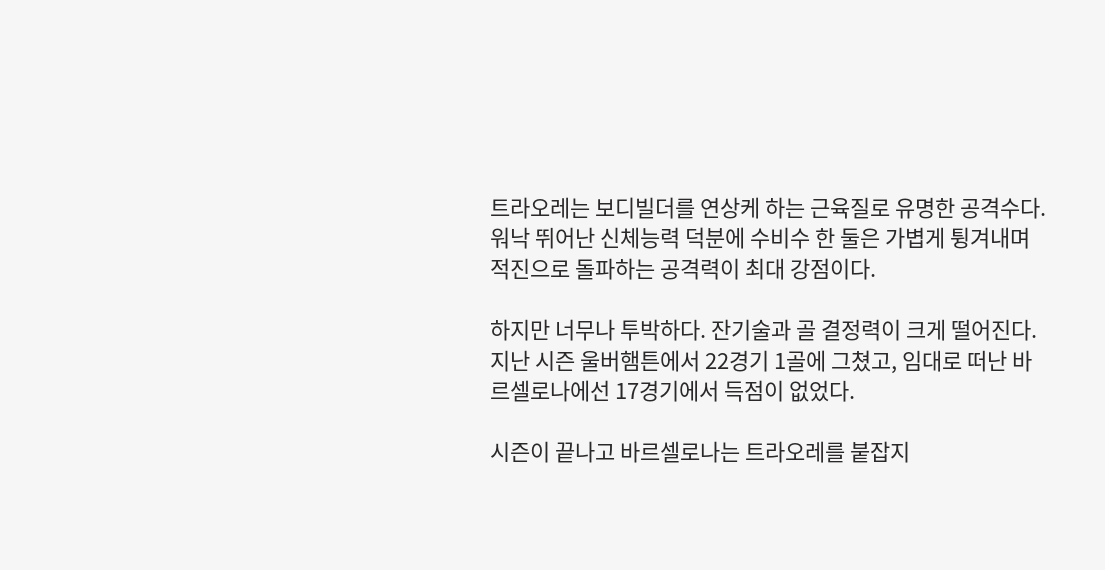트라오레는 보디빌더를 연상케 하는 근육질로 유명한 공격수다. 워낙 뛰어난 신체능력 덕분에 수비수 한 둘은 가볍게 튕겨내며 적진으로 돌파하는 공격력이 최대 강점이다.

하지만 너무나 투박하다. 잔기술과 골 결정력이 크게 떨어진다. 지난 시즌 울버햄튼에서 22경기 1골에 그쳤고, 임대로 떠난 바르셀로나에선 17경기에서 득점이 없었다.

시즌이 끝나고 바르셀로나는 트라오레를 붙잡지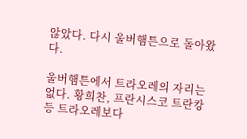않았다. 다시 울버햄튼으로 돌아왔다.

울버햄튼에서 트라오레의 자리는 없다. 황희찬, 프란시스코 트란캉 등 트라오레보다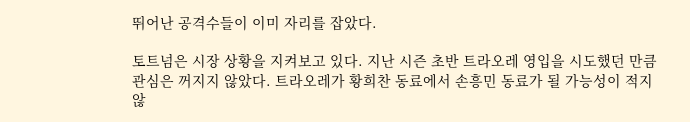뛰어난 공격수들이 이미 자리를 잡았다.

토트넘은 시장 상황을 지켜보고 있다. 지난 시즌 초반 트라오레 영입을 시도했던 만큼 관심은 꺼지지 않았다. 트라오레가 황희찬 동료에서 손흥민 동료가 될 가능성이 적지 않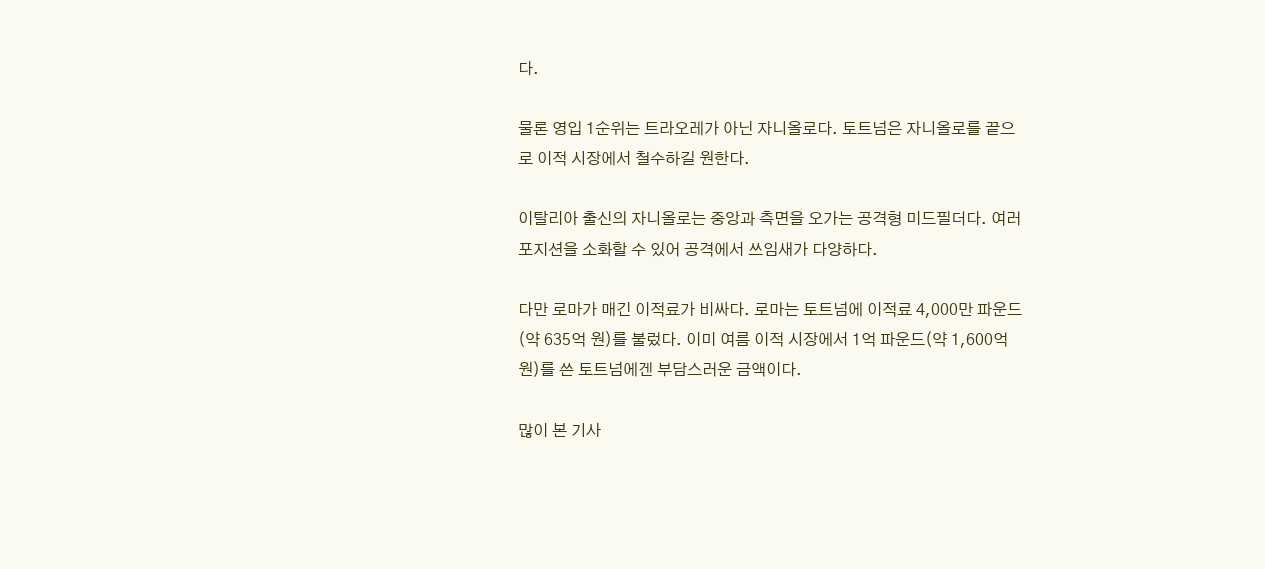다.

물론 영입 1순위는 트라오레가 아닌 자니올로다. 토트넘은 자니올로를 끝으로 이적 시장에서 철수하길 원한다.

이탈리아 출신의 자니올로는 중앙과 측면을 오가는 공격형 미드필더다. 여러 포지션을 소화할 수 있어 공격에서 쓰임새가 다양하다.

다만 로마가 매긴 이적료가 비싸다. 로마는 토트넘에 이적료 4,000만 파운드(약 635억 원)를 불렀다. 이미 여름 이적 시장에서 1억 파운드(약 1,600억 원)를 쓴 토트넘에겐 부담스러운 금액이다.

많이 본 기사